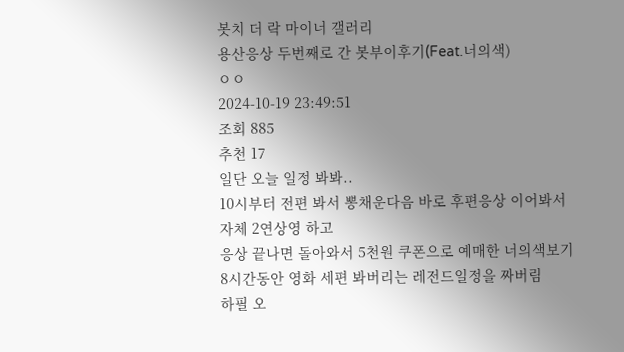봇치 더 락 마이너 갤러리
용산응상 두번째로 간 봇부이후기(Feat.너의색)
ㅇㅇ
2024-10-19 23:49:51
조회 885
추천 17
일단 오늘 일정 봐봐..
10시부터 전편 봐서 뽕채운다음 바로 후편응상 이어봐서
자체 2연상영 하고
응상 끝나면 돌아와서 5천원 쿠폰으로 예매한 너의색보기
8시간동안 영화 세편 봐버리는 레전드일정을 짜버림
하필 오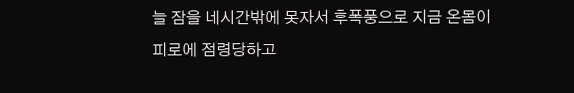늘 잠을 네시간밖에 못자서 후폭풍으로 지금 온몸이 피로에 점령당하고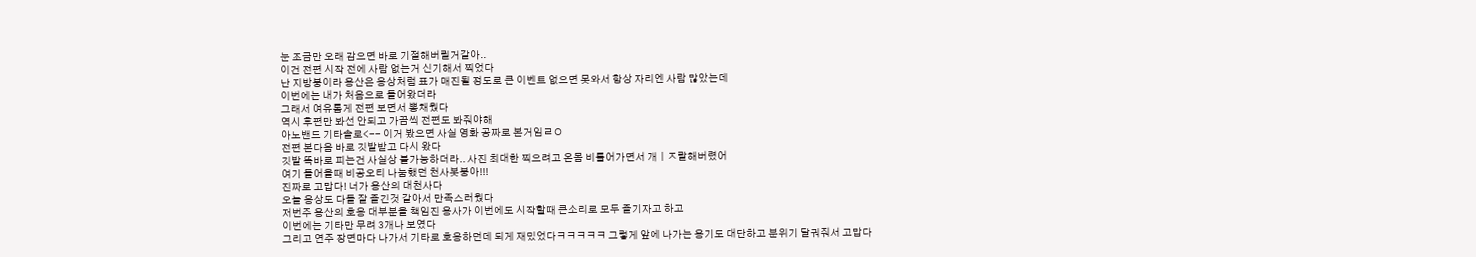눈 조금만 오래 감으면 바로 기절해버릴거같아..
이건 전편 시작 전에 사람 없는거 신기해서 찍었다
난 지방붕이라 용산은 응상처럼 표가 매진될 정도로 큰 이벤트 없으면 못와서 항상 자리엔 사람 많았는데
이번에는 내가 처음으로 들어왔더라
그래서 여유롭게 전편 보면서 뽕채웠다
역시 후편만 봐선 안되고 가끔씩 전편도 봐줘야해
아노밴드 기타솔로<-- 이거 봤으면 사실 영화 공짜로 본거임ㄹㅇ
전편 본다음 바로 깃발받고 다시 왔다
깃발 똑바로 피는건 사실상 불가능하더라.. 사진 최대한 찍으려고 온몸 비틀어가면서 개ㅣㅈ랄해버렸어
여기 들어올때 비공오티 나눔했던 천사봇붕아!!!
진짜로 고맙다! 너가 용산의 대천사다
오늘 응상도 다들 잘 즐긴것 같아서 만족스러웠다
저번주 용산의 호응 대부분을 책임진 용사가 이번에도 시작할때 큰소리로 모두 즐기자고 하고
이번에는 기타만 무려 3개나 보였다
그리고 연주 장면마다 나가서 기타로 호응하던데 되게 재밌었다ㅋㅋㅋㅋㅋ 그렇게 앞에 나가는 용기도 대단하고 분위기 달궈줘서 고맙다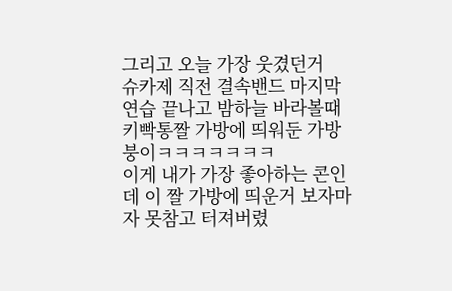그리고 오늘 가장 웃겼던거
슈카제 직전 결속밴드 마지막 연습 끝나고 밤하늘 바라볼때
키빡통짤 가방에 띄워둔 가방붕이ㅋㅋㅋㅋㅋㅋㅋ
이게 내가 가장 좋아하는 콘인데 이 짤 가방에 띄운거 보자마자 못참고 터져버렸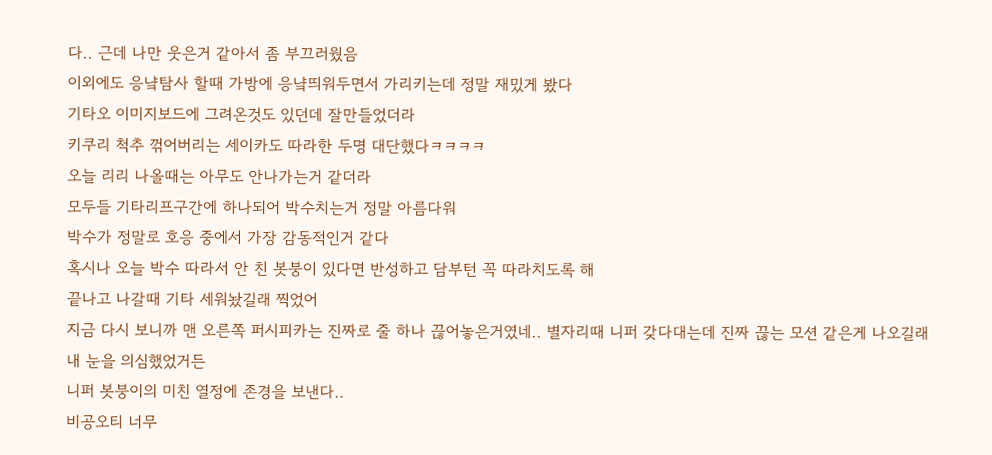다.. 근데 나만 웃은거 같아서 좀 부끄러웠음
이외에도 응냨탐사 할때 가방에 응냨띄워두면서 가리키는데 정말 재밌게 봤다
기타오 이미지보드에 그려온것도 있던데 잘만들었더라
키쿠리 척추 꺾어버리는 세이카도 따라한 두명 대단했다ㅋㅋㅋㅋ
오늘 리리 나올때는 아무도 안나가는거 같더라
모두들 기타리프구간에 하나되어 박수치는거 정말 아름다워
박수가 정말로 호응 중에서 가장 감동적인거 같다
혹시나 오늘 박수 따라서 안 친 봇붕이 있다면 반성하고 담부턴 꼭 따라치도록 해
끝나고 나갈때 기타 세워놨길래 찍었어
지금 다시 보니까 맨 오른쪽 퍼시피카는 진짜로 줄 하나 끊어놓은거였네.. 별자리때 니퍼 갖다대는데 진짜 끊는 모션 같은게 나오길래 내 눈을 의심했었거든
니퍼 봇붕이의 미친 열정에 존경을 보낸다..
비공오티 너무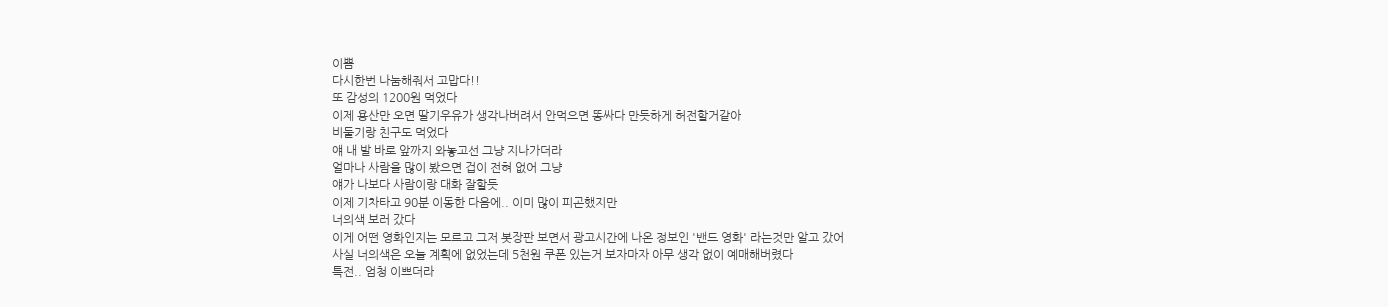이쁨
다시한번 나눔해줘서 고맙다!!
또 감성의 1200원 먹었다
이제 용산만 오면 딸기우유가 생각나버려서 안먹으면 똥싸다 만듯하게 허전할거같아
비둘기랑 친구도 먹었다
얘 내 발 바로 앞까지 와놓고선 그냥 지나가더라
얼마나 사람을 많이 봤으면 겁이 전혀 없어 그냥
얘가 나보다 사람이랑 대화 잘할듯
이제 기차타고 90분 이동한 다음에.. 이미 많이 피곤했지만
너의색 보러 갔다
이게 어떤 영화인지는 모르고 그저 봇장판 보면서 광고시간에 나온 정보인 '밴드 영화' 라는것만 알고 갔어
사실 너의색은 오늘 계획에 없었는데 5천원 쿠폰 있는거 보자마자 아무 생각 없이 예매해버렸다
특전.. 엄청 이쁘더라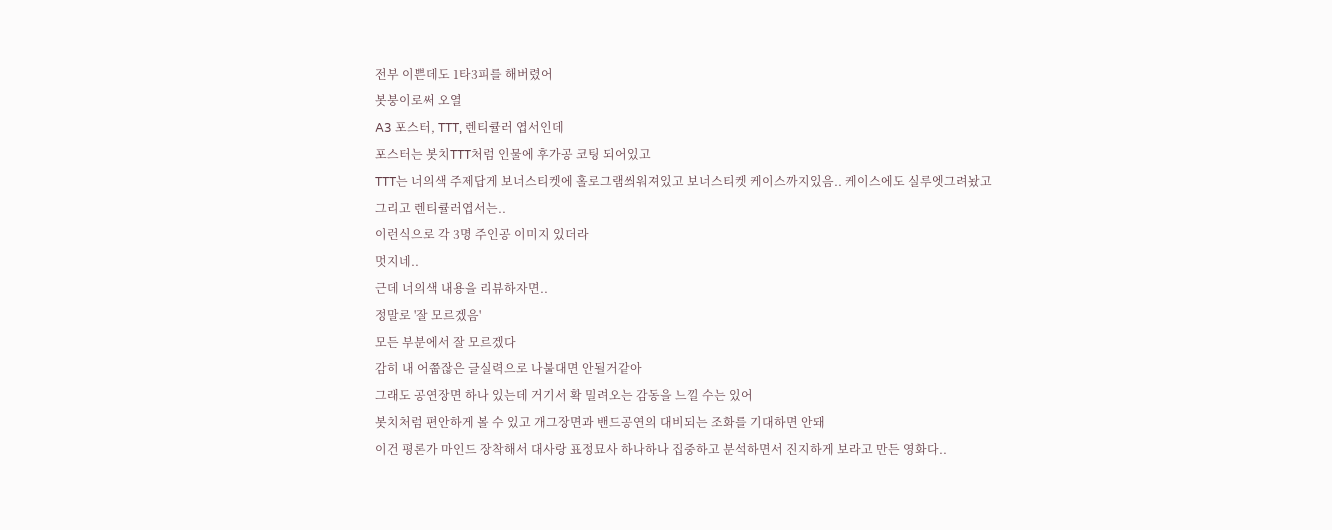전부 이쁜데도 1타3피를 해버렸어
봇붕이로써 오열
A3 포스터, TTT, 렌티큘러 엽서인데
포스터는 봇치TTT처럼 인물에 후가공 코팅 되어있고
TTT는 너의색 주제답게 보너스티켓에 홀로그램씌워져있고 보너스티켓 케이스까지있음.. 케이스에도 실루엣그려놨고
그리고 렌티큘러엽서는..
이런식으로 각 3명 주인공 이미지 있더라
멋지네..
근데 너의색 내용을 리뷰하자면..
정말로 '잘 모르겠음'
모든 부분에서 잘 모르겠다
감히 내 어쭙잖은 글실력으로 나불대면 안될거같아
그래도 공연장면 하나 있는데 거기서 확 밀려오는 감동을 느낄 수는 있어
봇치처럼 편안하게 볼 수 있고 개그장면과 밴드공연의 대비되는 조화를 기대하면 안돼
이건 평론가 마인드 장착해서 대사랑 표정묘사 하나하나 집중하고 분석하면서 진지하게 보라고 만든 영화다..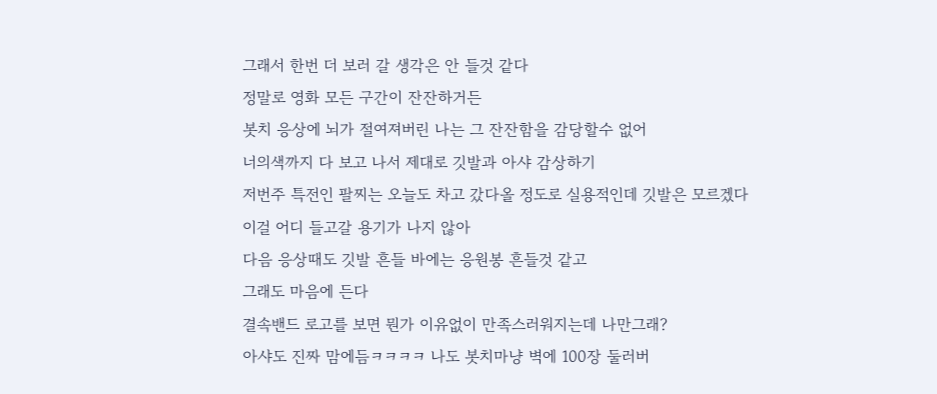그래서 한번 더 보러 갈 생각은 안 들것 같다
정말로 영화 모든 구간이 잔잔하거든
봇치 응상에 뇌가 절여져버린 나는 그 잔잔함을 감당할수 없어
너의색까지 다 보고 나서 제대로 깃발과 아샤 감상하기
저번주 특전인 팔찌는 오늘도 차고 갔다올 정도로 실용적인데 깃발은 모르겠다
이걸 어디 들고갈 용기가 나지 않아
다음 응상때도 깃발 흔들 바에는 응원봉 흔들것 같고
그래도 마음에 든다
결속밴드 로고를 보면 뭔가 이유없이 만족스러워지는데 나만그래?
아샤도 진짜 맘에듬ㅋㅋㅋㅋ 나도 봇치마냥 벽에 100장 둘러버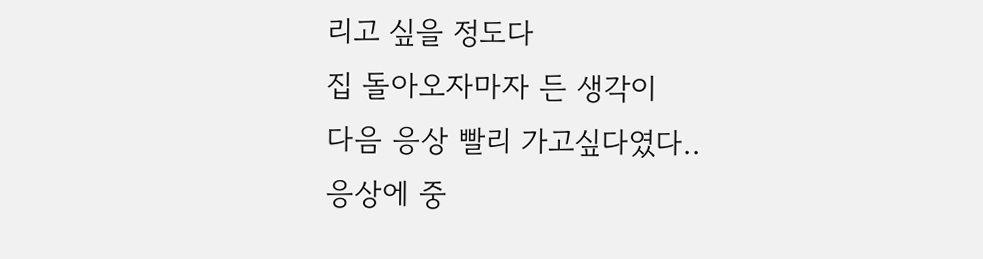리고 싶을 정도다
집 돌아오자마자 든 생각이
다음 응상 빨리 가고싶다였다..
응상에 중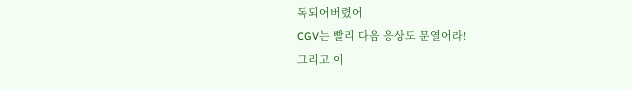독되어버렸어
CGV는 빨리 다음 응상도 문열어라!
그리고 이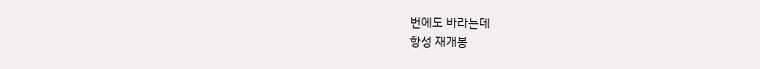번에도 바라는데
항성 재개봉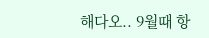해다오.. 9월때 항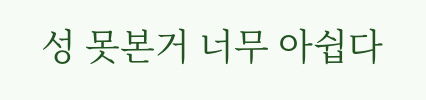성 못본거 너무 아쉽다